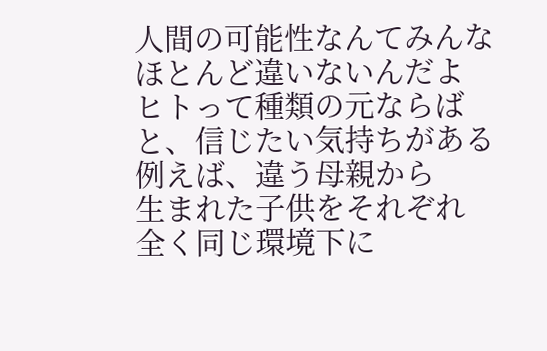人間の可能性なんてみんな
ほとんど違いないんだよ
ヒトって種類の元ならば
と、信じたい気持ちがある
例えば、違う母親から
生まれた子供をそれぞれ
全く同じ環境下に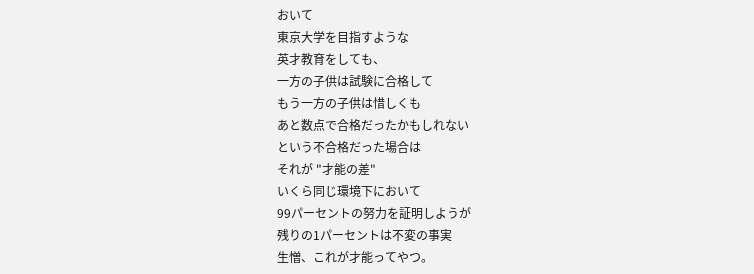おいて
東京大学を目指すような
英才教育をしても、
一方の子供は試験に合格して
もう一方の子供は惜しくも
あと数点で合格だったかもしれない
という不合格だった場合は
それが "才能の差"
いくら同じ環境下において
99パーセントの努力を証明しようが
残りの1パーセントは不変の事実
生憎、これが才能ってやつ。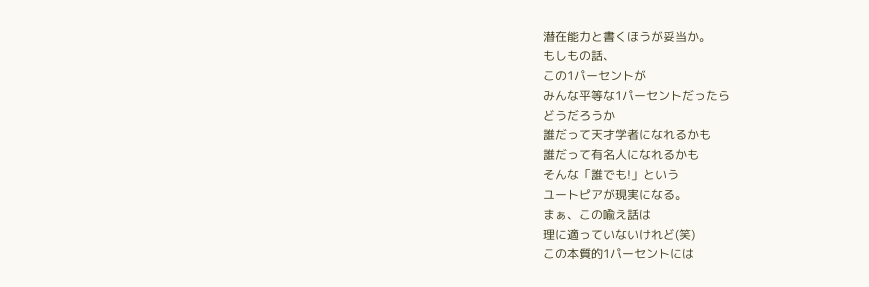潜在能力と書くほうが妥当か。
もしもの話、
この1パーセントが
みんな平等な1パーセントだったら
どうだろうか
誰だって天才学者になれるかも
誰だって有名人になれるかも
そんな「誰でも!」という
ユートピアが現実になる。
まぁ、この喩え話は
理に適っていないけれど(笑)
この本質的1パーセントには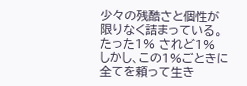少々の残酷さと個性が
限りなく詰まっている。
たった1% されど1%
しかし、この1%ごときに
全てを頼って生き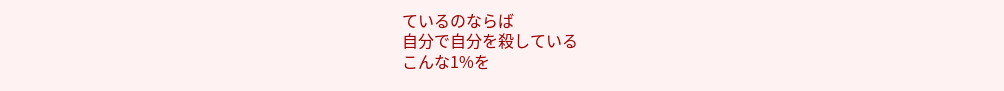ているのならば
自分で自分を殺している
こんな1%を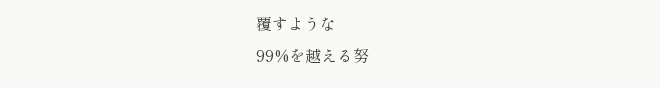覆すような
99%を越える努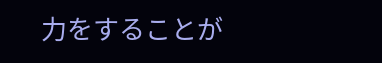力をすることが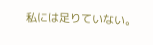私には足りていない。